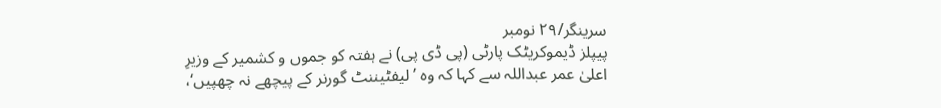سرینگر/۲۹ نومبر
پیپلز ڈیموکریٹک پارٹی (پی ڈی پی) نے ہفتہ کو جموں و کشمیر کے وزیرِ اعلیٰ عمر عبداللہ سے کہا کہ وہ ’لیفٹیننٹ گورنر کے پیچھے نہ چھپیں‘،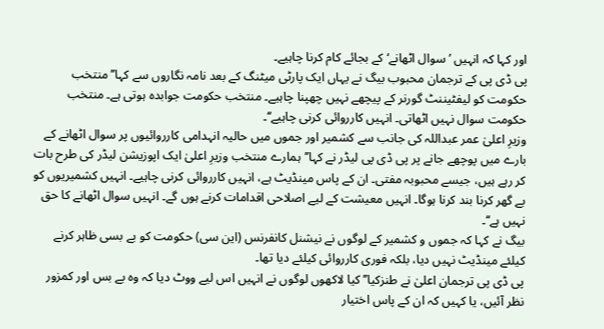اور کہا کہ انہیں ’سوال اٹھانے‘ کے بجائے کام کرنا چاہیے۔
پی ڈی پی کے ترجمان محبوب بیگ نے یہاں ایک پارٹی میٹنگ کے بعد نامہ نگاروں سے کہا’’منتخب حکومت کو لیفٹیننٹ گورنر کے پیچھے نہیں چھپنا چاہیے۔ منتخب حکومت جوابدہ ہوتی ہے۔ منتخب حکومت سوال نہیں اٹھاتی۔ انہیں کارروائی کرنی چاہیے‘‘۔
وزیرِ اعلیٰ عمر عبداللہ کی جانب سے کشمیر اور جموں میں حالیہ انہدامی کارروائیوں پر سوال اٹھانے کے بارے میں پوچھے جانے پر پی ڈی پی لیڈر نے کہا’’ہمارے منتخب وزیرِ اعلیٰ ایک اپوزیشن لیڈر کی طرح بات کر رہے ہیں، جیسے محبوبہ مفتی۔ ان کے پاس مینڈیٹ ہے، انہیں کارروائی کرنی چاہیے۔ انہیں کشمیریوں کو بے گھر کرنا بند کرنا ہوگا۔ انہیں معیشت کے لیے اصلاحی اقدامات کرنے ہوں گے۔ انہیں سوال اٹھانے کا حق نہیں ہے‘‘۔
بیگ نے کہا کہ جموں و کشمیر کے لوگوں نے نیشنل کانفرنس (این سی) حکومت کو بے بسی ظاہر کرنے کیلئے مینڈیٹ نہیں دیا، بلکہ فوری کارروائی کیلئے دیا تھا۔
پی ڈی پی ترجمان اعلیٰ نے طنزکیا’’کیا لاکھوں لوگوں نے انہیں اس لیے ووٹ دیا کہ وہ بے بس اور کمزور نظر آئیں، یا کہیں کہ ان کے پاس اختیار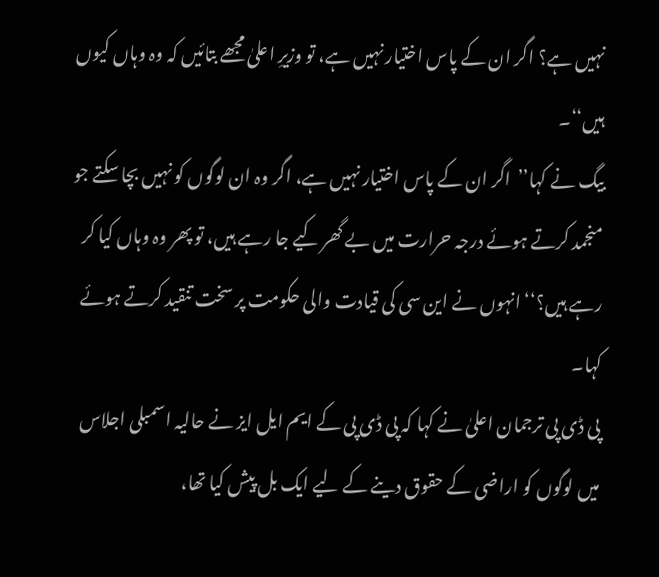نہیں ہے؟ اگر ان کے پاس اختیار نہیں ہے، تو وزیرِ اعلیٰ مجھے بتائیں کہ وہ وہاں کیوں ہیں‘‘۔
بیگ نے کہا’’اگر ان کے پاس اختیار نہیں ہے، اگر وہ ان لوگوں کو نہیں بچا سکتے جو منجمد کرتے ہوئے درجہ حرارت میں بے گھر کیے جا رہے ہیں، تو پھر وہ وہاں کیا کر رہے ہیں؟‘‘انہوں نے این سی کی قیادت والی حکومت پر سخت تنقید کرتے ہوئے کہا۔
پی ڈی پی ترجمان اعلیٰ نے کہا کہ پی ڈی پی کے ایم ایل ایز نے حالیہ اسمبلی اجلاس میں لوگوں کو اراضی کے حقوق دینے کے لیے ایک بل پیش کیا تھا،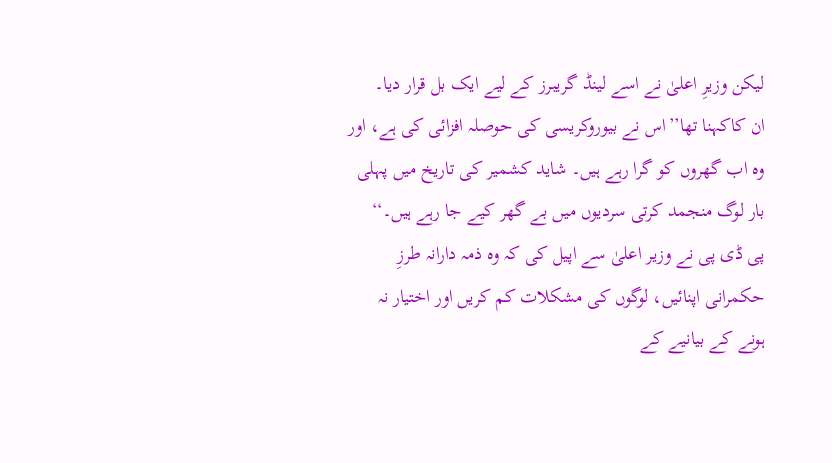لیکن وزیرِ اعلیٰ نے اسے لینڈ گریبرز کے لیے ایک بل قرار دیا۔
ان کاکہنا تھا’’اس نے بیوروکریسی کی حوصلہ افزائی کی ہے، اور وہ اب گھروں کو گرا رہے ہیں۔ شاید کشمیر کی تاریخ میں پہلی بار لوگ منجمد کرتی سردیوں میں بے گھر کیے جا رہے ہیں۔‘‘
پی ڈی پی نے وزیر اعلیٰ سے اپیل کی کہ وہ ذمہ دارانہ طرزِ حکمرانی اپنائیں، لوگوں کی مشکلات کم کریں اور اختیار نہ ہونے کے بیانیے کے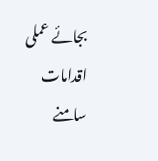بجائے عملی اقدامات سامنے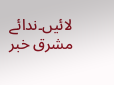لائیں۔ندائے مشرق خبر